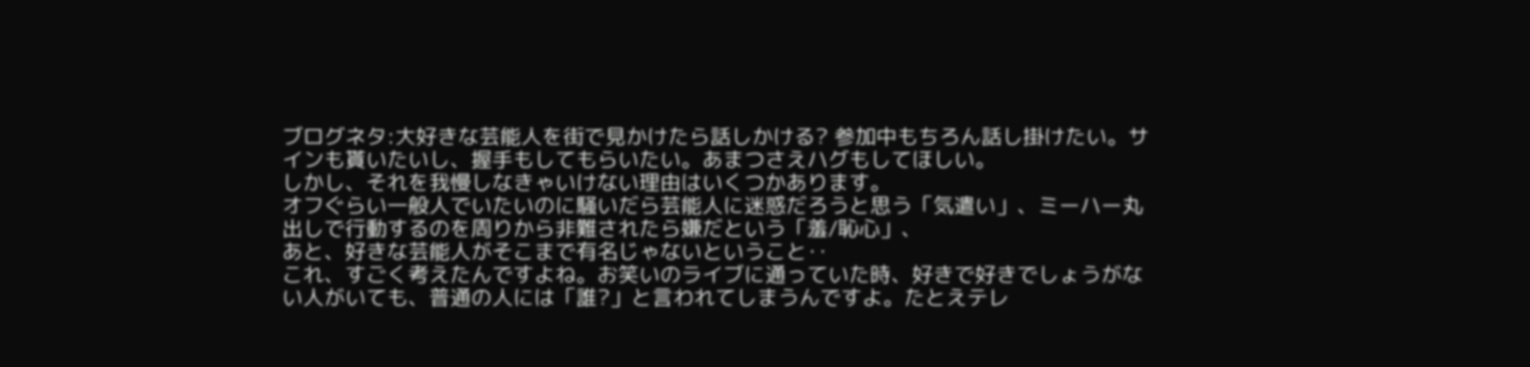ブログネタ:大好きな芸能人を街で見かけたら話しかける? 参加中もちろん話し掛けたい。サインも貰いたいし、握手もしてもらいたい。あまつさえハグもしてほしい。
しかし、それを我慢しなきゃいけない理由はいくつかあります。
オフぐらい一般人でいたいのに騒いだら芸能人に迷惑だろうと思う「気遣い」、ミーハー丸出しで行動するのを周りから非難されたら嫌だという「羞/恥心」、
あと、好きな芸能人がそこまで有名じゃないということ‥
これ、すごく考えたんですよね。お笑いのライブに通っていた時、好きで好きでしょうがない人がいても、普通の人には「誰?」と言われてしまうんですよ。たとえテレ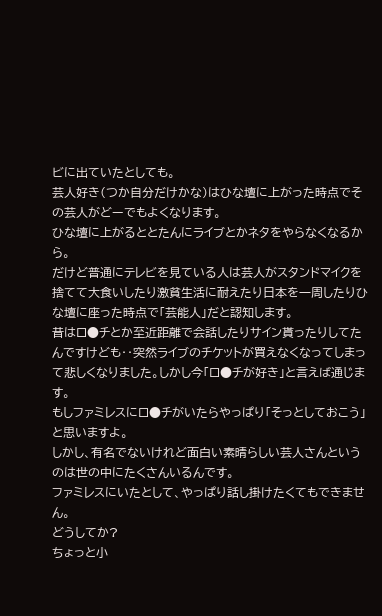ビに出ていたとしても。
芸人好き(つか自分だけかな)はひな壇に上がった時点でその芸人がどーでもよくなります。
ひな壇に上がるととたんにライブとかネタをやらなくなるから。
だけど普通にテレビを見ている人は芸人がスタンドマイクを捨てて大食いしたり激貧生活に耐えたり日本を一周したりひな壇に座った時点で「芸能人」だと認知します。
昔はロ●チとか至近距離で会話したりサイン貰ったりしてたんですけども‥突然ライブのチケットが買えなくなってしまって悲しくなりました。しかし今「ロ●チが好き」と言えば通じます。
もしファミレスにロ●チがいたらやっぱり「そっとしておこう」と思いますよ。
しかし、有名でないけれど面白い素晴らしい芸人さんというのは世の中にたくさんいるんです。
ファミレスにいたとして、やっぱり話し掛けたくてもできません。
どうしてか?
ちょっと小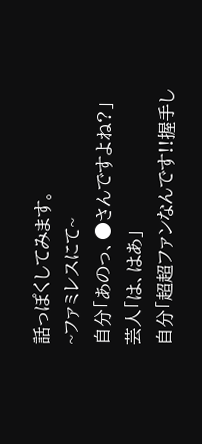話っぽくしてみます。
~ファミレスにて~
自分「あのっ、●さんですよね?」
芸人「は、はあ」
自分「超超ファンなんです!!握手し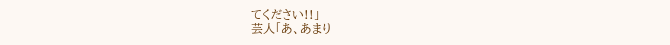てください!!」
芸人「あ、あまり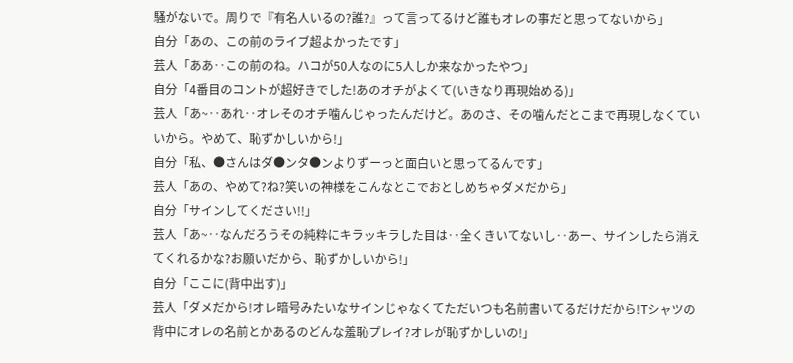騒がないで。周りで『有名人いるの?誰?』って言ってるけど誰もオレの事だと思ってないから」
自分「あの、この前のライブ超よかったです」
芸人「ああ‥この前のね。ハコが50人なのに5人しか来なかったやつ」
自分「4番目のコントが超好きでした!あのオチがよくて(いきなり再現始める)」
芸人「あ~‥あれ‥オレそのオチ噛んじゃったんだけど。あのさ、その噛んだとこまで再現しなくていいから。やめて、恥ずかしいから!」
自分「私、●さんはダ●ンタ●ンよりずーっと面白いと思ってるんです」
芸人「あの、やめて?ね?笑いの神様をこんなとこでおとしめちゃダメだから」
自分「サインしてください!!」
芸人「あ~‥なんだろうその純粋にキラッキラした目は‥全くきいてないし‥あー、サインしたら消えてくれるかな?お願いだから、恥ずかしいから!」
自分「ここに(背中出す)」
芸人「ダメだから!オレ暗号みたいなサインじゃなくてただいつも名前書いてるだけだから!Tシャツの背中にオレの名前とかあるのどんな羞恥プレイ?オレが恥ずかしいの!」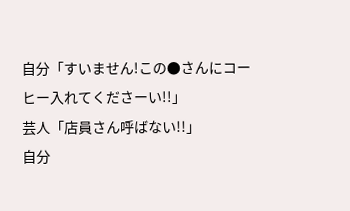自分「すいません!この●さんにコーヒー入れてくださーい!!」
芸人「店員さん呼ばない!!」
自分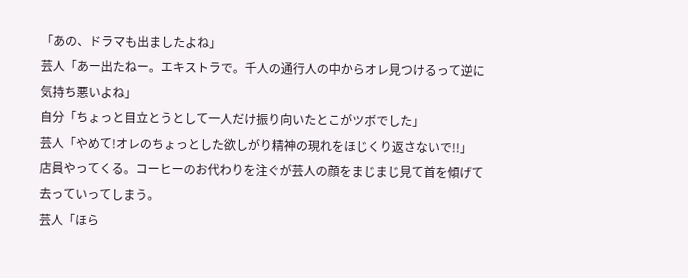「あの、ドラマも出ましたよね」
芸人「あー出たねー。エキストラで。千人の通行人の中からオレ見つけるって逆に気持ち悪いよね」
自分「ちょっと目立とうとして一人だけ振り向いたとこがツボでした」
芸人「やめて!オレのちょっとした欲しがり精神の現れをほじくり返さないで!!」
店員やってくる。コーヒーのお代わりを注ぐが芸人の顔をまじまじ見て首を傾げて去っていってしまう。
芸人「ほら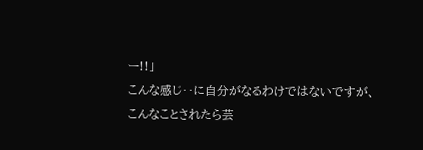ー!!」
こんな感じ‥に自分がなるわけではないですが、
こんなことされたら芸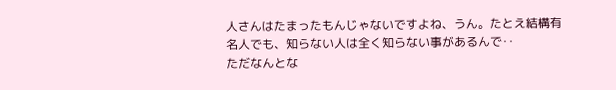人さんはたまったもんじゃないですよね、うん。たとえ結構有名人でも、知らない人は全く知らない事があるんで‥
ただなんとな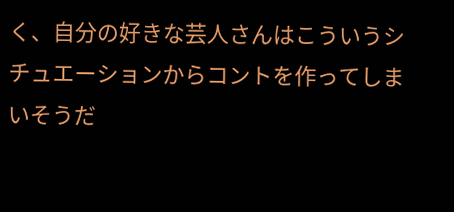く、自分の好きな芸人さんはこういうシチュエーションからコントを作ってしまいそうだ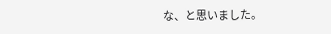な、と思いました。